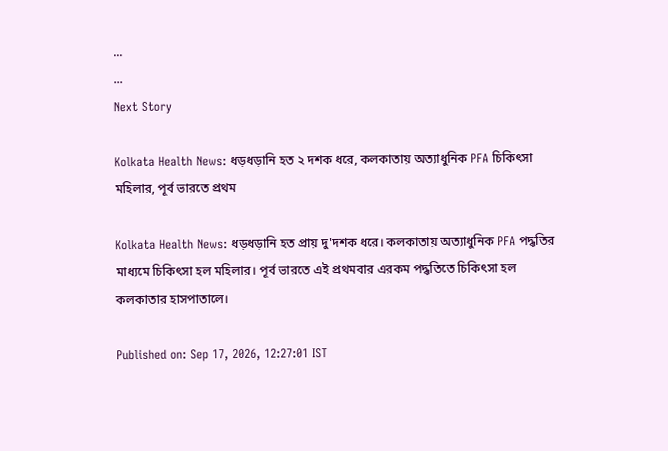...
...
Next Story

Kolkata Health News: ধড়ধড়ানি হত ২ দশক ধরে, কলকাতায় অত্যাধুনিক PFA চিকিৎসা মহিলার, পূর্ব ভারতে প্রথম

Kolkata Health News: ধড়ধড়ানি হত প্রায় দু'দশক ধরে। কলকাতায় অত্যাধুনিক PFA পদ্ধতির মাধ্যমে চিকিৎসা হল মহিলার। পূর্ব ভারতে এই প্রথমবার এরকম পদ্ধতিতে চিকিৎসা হল কলকাতার হাসপাতালে।

Published on: Sep 17, 2026, 12:27:01 IST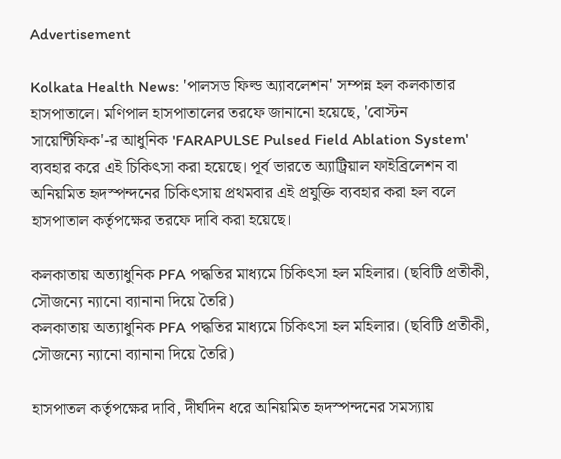Advertisement

Kolkata Health News: 'পালসড ফিল্ড অ্যাবলেশন' সম্পন্ন হল কলকাতার হাসপাতালে। মণিপাল হাসপাতালের তরফে জানানো হয়েছে, 'বোস্টন সায়েন্টিফিক'-র আধুনিক 'FARAPULSE Pulsed Field Ablation System' ব্যবহার করে এই চিকিৎসা করা হয়েছে। পূর্ব ভারতে অ্যাট্রিয়াল ফাইব্রিলেশন বা অনিয়মিত হৃদস্পন্দনের চিকিৎসায় প্রথমবার এই প্রযুক্তি ব্যবহার করা হল বলে হাসপাতাল কর্তৃপক্ষের তরফে দাবি করা হয়েছে।

কলকাতায় অত্যাধুনিক PFA পদ্ধতির মাধ্যমে চিকিৎসা হল মহিলার। (ছবিটি প্রতীকী, সৌজন্যে ন্যানো ব্যানানা দিয়ে তৈরি)
কলকাতায় অত্যাধুনিক PFA পদ্ধতির মাধ্যমে চিকিৎসা হল মহিলার। (ছবিটি প্রতীকী, সৌজন্যে ন্যানো ব্যানানা দিয়ে তৈরি)

হাসপাতল কর্তৃপক্ষের দাবি, দীর্ঘদিন ধরে অনিয়মিত হৃদস্পন্দনের সমস্যায়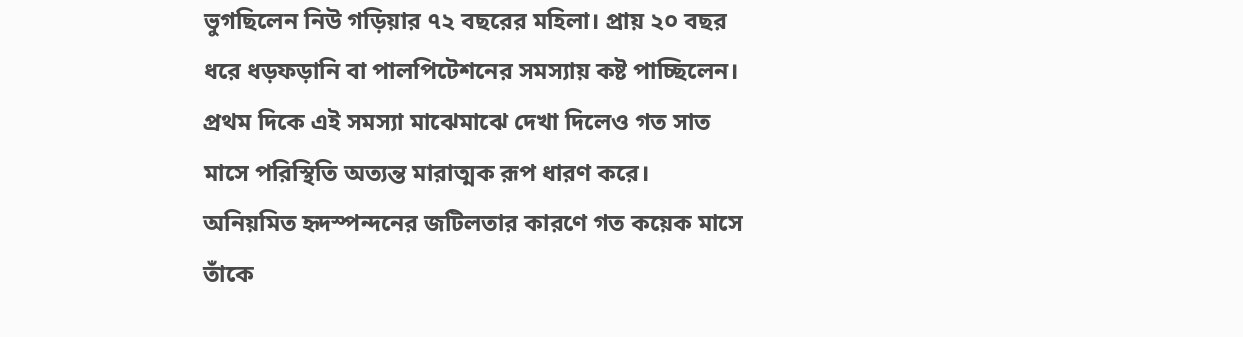ভুগছিলেন নিউ গড়িয়ার ৭২ বছরের মহিলা। প্রায় ২০ বছর ধরে ধড়ফড়ানি বা পালপিটেশনের সমস্যায় কষ্ট পাচ্ছিলেন। প্রথম দিকে এই সমস্যা মাঝেমাঝে দেখা দিলেও গত সাত মাসে পরিস্থিতি অত্যন্ত মারাত্মক রূপ ধারণ করে। অনিয়মিত হৃদস্পন্দনের জটিলতার কারণে গত কয়েক মাসে তাঁকে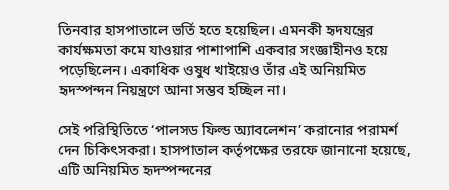তিনবার হাসপাতালে ভর্তি হতে হয়েছিল। এমনকী হৃদযন্ত্রের কার্যক্ষমতা কমে যাওয়ার পাশাপাশি একবার সংজ্ঞাহীনও হয়ে পড়েছিলেন। একাধিক ওষুধ খাইয়েও তাঁর এই অনিয়মিত হৃদস্পন্দন নিয়ন্ত্রণে আনা সম্ভব হচ্ছিল না।

সেই পরিস্থিতিতে ‘পালসড ফিল্ড অ্যাবলেশন’ করানোর পরামর্শ দেন চিকিৎসকরা। হাসপাতাল কর্তৃপক্ষের তরফে জানানো হয়েছে, এটি অনিয়মিত হৃদস্পন্দনের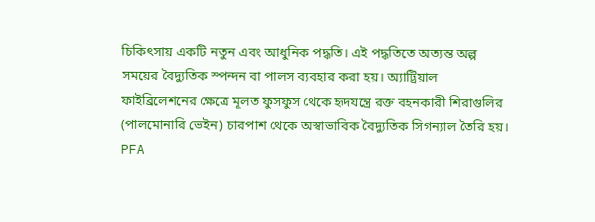চিকিৎসায় একটি নতুন এবং আধুনিক পদ্ধতি। এই পদ্ধতিতে অত্যন্ত অল্প সময়ের বৈদ্যুতিক স্পন্দন বা পালস ব্যবহার করা হয়। অ্যাট্রিয়াল ফাইব্রিলেশনের ক্ষেত্রে মূলত ফুসফুস থেকে হৃদযন্ত্রে রক্ত বহনকারী শিরাগুলির (পালমোনারি ভেইন) চারপাশ থেকে অস্বাভাবিক বৈদ্যুতিক সিগন্যাল তৈরি হয়। PFA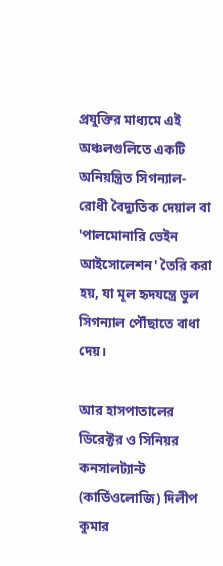প্রযুক্তির মাধ্যমে এই অঞ্চলগুলিতে একটি অনিয়ন্ত্রিত সিগন্যাল-রোধী বৈদ্যুতিক দেয়াল বা 'পালমোনারি ভেইন আইসোলেশন' তৈরি করা হয়, যা মূল হৃদযন্ত্রে ভুল সিগন্যাল পৌঁছাতে বাধা দেয়।

আর হাসপাতালের ডিরেক্টর ও সিনিয়র কনসালট্যান্ট (কার্ডিওলোজি) দিলীপ কুমার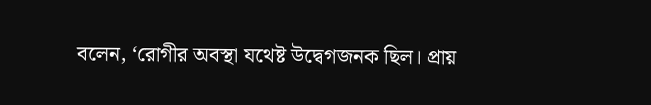বলেন, ‘রোগীর অবস্থা যথেষ্ট উদ্বেগজনক ছিল। প্রায়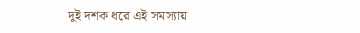দুই দশক ধরে এই সমস্যায়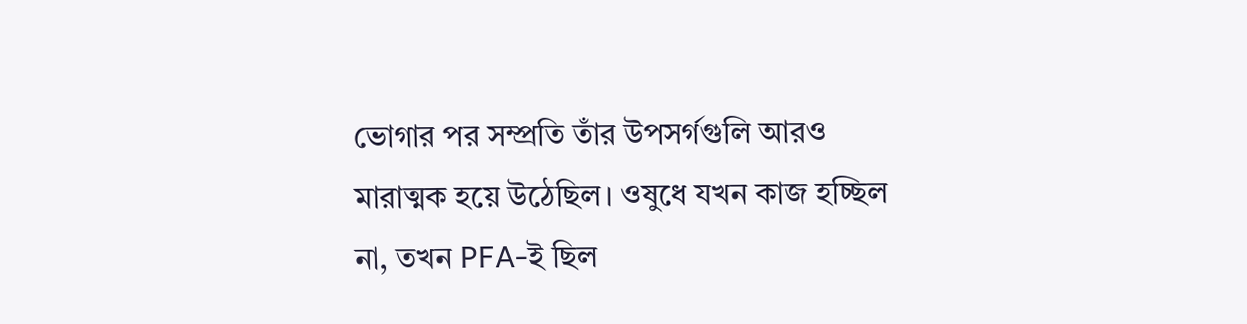ভোগার পর সম্প্রতি তাঁর উপসর্গগুলি আরও মারাত্মক হয়ে উঠেছিল। ওষুধে যখন কাজ হচ্ছিল না, তখন PFA-ই ছিল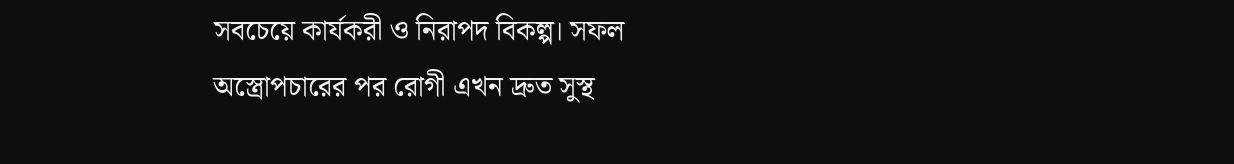সবচেয়ে কার্যকরী ও নিরাপদ বিকল্প। সফল অস্ত্রোপচারের পর রোগী এখন দ্রুত সুস্থ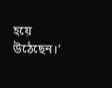হয়ে উঠেছেন।’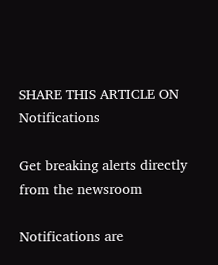SHARE THIS ARTICLE ON
Notifications

Get breaking alerts directly from the newsroom

Notifications are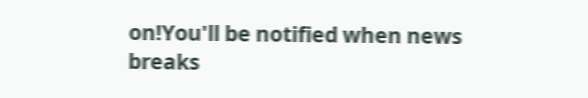on!You'll be notified when news breaks